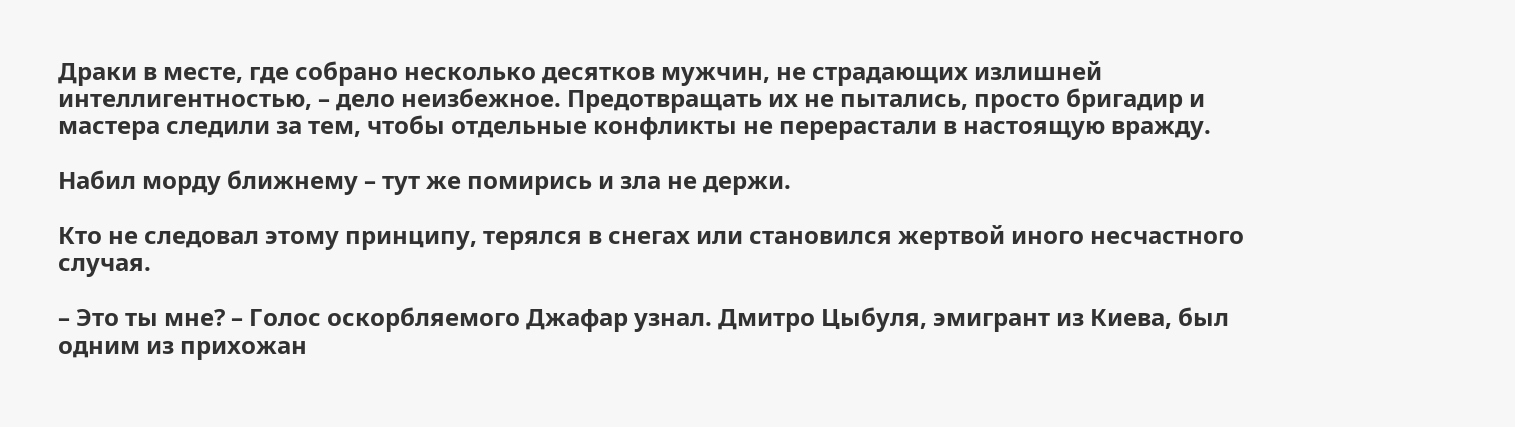Драки в месте, где собрано несколько десятков мужчин, не страдающих излишней интеллигентностью, – дело неизбежное. Предотвращать их не пытались, просто бригадир и мастера следили за тем, чтобы отдельные конфликты не перерастали в настоящую вражду.

Набил морду ближнему – тут же помирись и зла не держи.

Кто не следовал этому принципу, терялся в снегах или становился жертвой иного несчастного случая.

– Это ты мне? – Голос оскорбляемого Джафар узнал. Дмитро Цыбуля, эмигрант из Киева, был одним из прихожан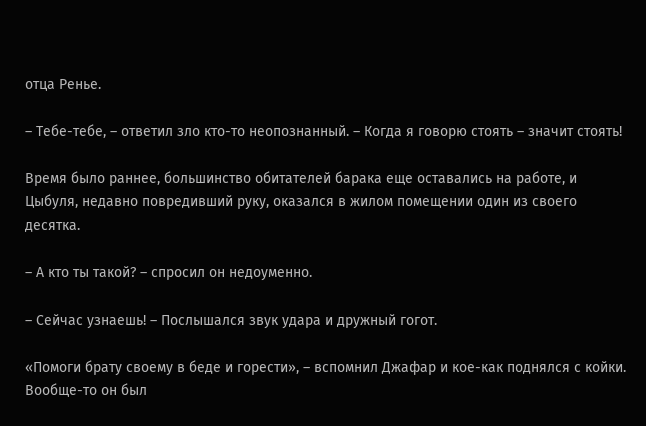отца Ренье.

– Тебе-тебе, – ответил зло кто-то неопознанный. – Когда я говорю стоять – значит стоять!

Время было раннее, большинство обитателей барака еще оставались на работе, и Цыбуля, недавно повредивший руку, оказался в жилом помещении один из своего десятка.

– А кто ты такой? – спросил он недоуменно.

– Сейчас узнаешь! – Послышался звук удара и дружный гогот.

«Помоги брату своему в беде и горести», – вспомнил Джафар и кое-как поднялся с койки. Вообще-то он был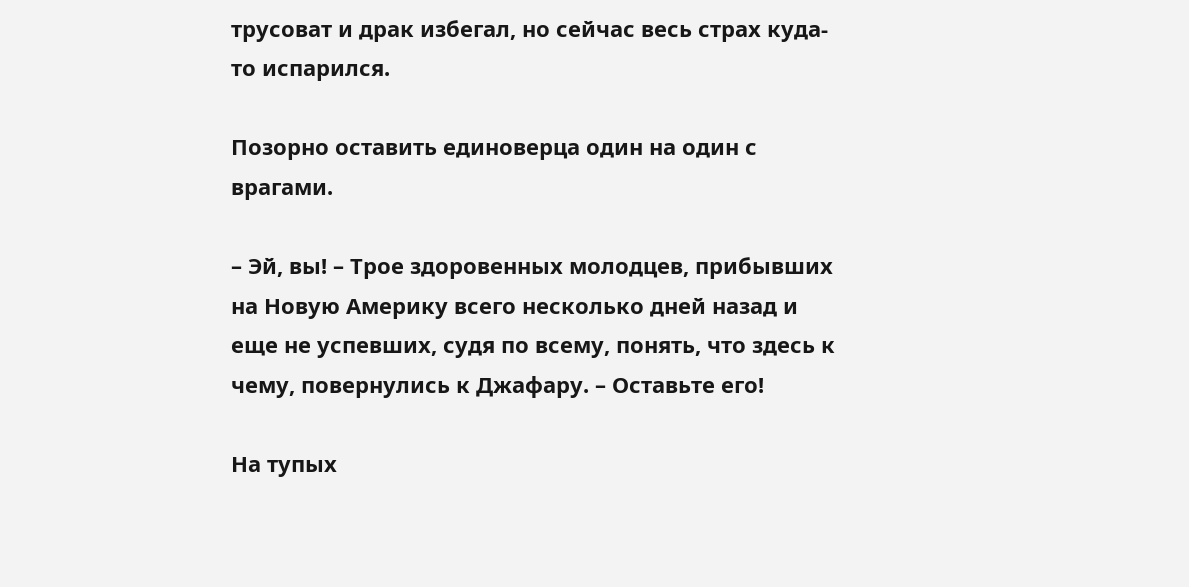трусоват и драк избегал, но сейчас весь страх куда-то испарился.

Позорно оставить единоверца один на один с врагами.

– Эй, вы! – Трое здоровенных молодцев, прибывших на Новую Америку всего несколько дней назад и еще не успевших, судя по всему, понять, что здесь к чему, повернулись к Джафару. – Оставьте его!

На тупых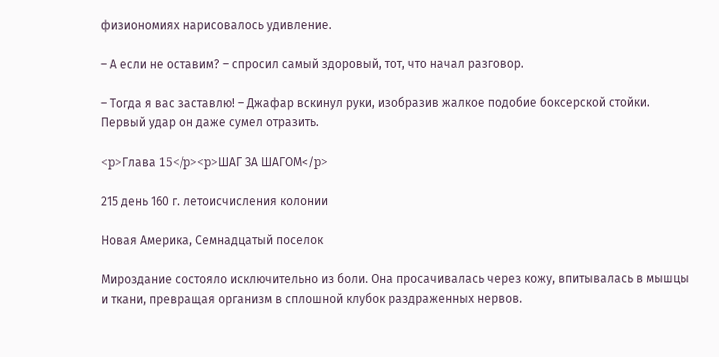физиономиях нарисовалось удивление.

– А если не оставим? – спросил самый здоровый, тот, что начал разговор.

– Тогда я вас заставлю! – Джафар вскинул руки, изобразив жалкое подобие боксерской стойки. Первый удар он даже сумел отразить.

<p>Глава 15</p><p>ШАГ ЗА ШАГОМ</p>

215 день 160 г. летоисчисления колонии

Новая Америка, Семнадцатый поселок

Мироздание состояло исключительно из боли. Она просачивалась через кожу, впитывалась в мышцы и ткани, превращая организм в сплошной клубок раздраженных нервов.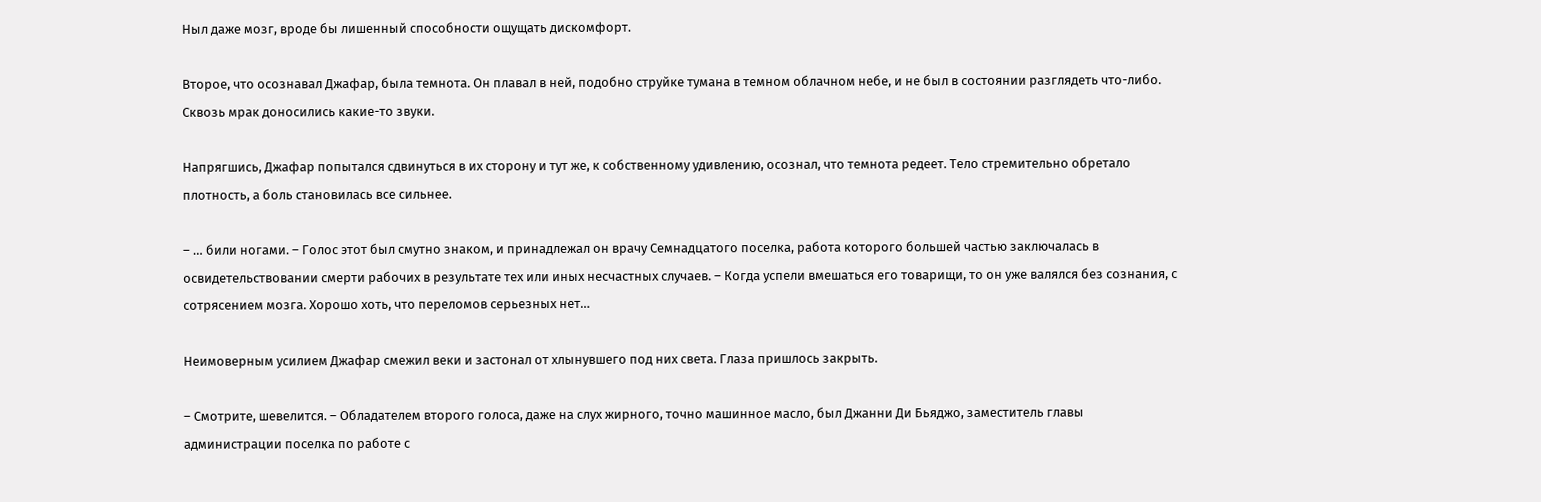Ныл даже мозг, вроде бы лишенный способности ощущать дискомфорт.

Второе, что осознавал Джафар, была темнота. Он плавал в ней, подобно струйке тумана в темном облачном небе, и не был в состоянии разглядеть что-либо. Сквозь мрак доносились какие-то звуки.

Напрягшись, Джафар попытался сдвинуться в их сторону и тут же, к собственному удивлению, осознал, что темнота редеет. Тело стремительно обретало плотность, а боль становилась все сильнее.

– … били ногами. – Голос этот был смутно знаком, и принадлежал он врачу Семнадцатого поселка, работа которого большей частью заключалась в освидетельствовании смерти рабочих в результате тех или иных несчастных случаев. – Когда успели вмешаться его товарищи, то он уже валялся без сознания, с сотрясением мозга. Хорошо хоть, что переломов серьезных нет…

Неимоверным усилием Джафар смежил веки и застонал от хлынувшего под них света. Глаза пришлось закрыть.

– Смотрите, шевелится. – Обладателем второго голоса, даже на слух жирного, точно машинное масло, был Джанни Ди Бьяджо, заместитель главы администрации поселка по работе с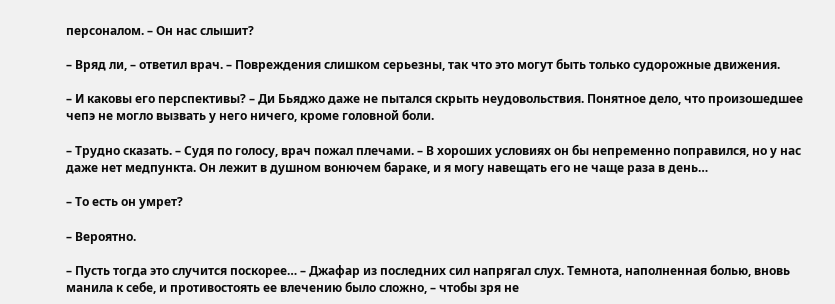персоналом. – Он нас слышит?

– Вряд ли, – ответил врач. – Повреждения слишком серьезны, так что это могут быть только судорожные движения.

– И каковы его перспективы? – Ди Бьяджо даже не пытался скрыть неудовольствия. Понятное дело, что произошедшее чепэ не могло вызвать у него ничего, кроме головной боли.

– Трудно сказать. – Судя по голосу, врач пожал плечами. – В хороших условиях он бы непременно поправился, но у нас даже нет медпункта. Он лежит в душном вонючем бараке, и я могу навещать его не чаще раза в день…

– То есть он умрет?

– Вероятно.

– Пусть тогда это случится поскорее… – Джафар из последних сил напрягал слух. Темнота, наполненная болью, вновь манила к себе, и противостоять ее влечению было сложно, – чтобы зря не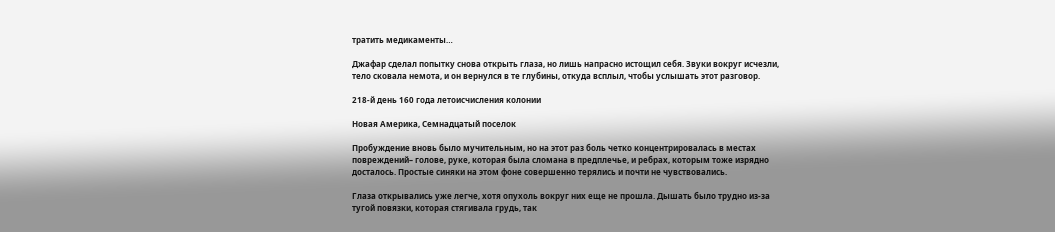тратить медикаменты…

Джафар сделал попытку снова открыть глаза, но лишь напрасно истощил себя. Звуки вокруг исчезли, тело сковала немота, и он вернулся в те глубины, откуда всплыл, чтобы услышать этот разговор.

218-й день 160 года летоисчисления колонии

Новая Америка, Семнадцатый поселок

Пробуждение вновь было мучительным, но на этот раз боль четко концентрировалась в местах повреждений– голове, руке, которая была сломана в предплечье, и ребрах, которым тоже изрядно досталось. Простые синяки на этом фоне совершенно терялись и почти не чувствовались.

Глаза открывались уже легче, хотя опухоль вокруг них еще не прошла. Дышать было трудно из-за тугой повязки, которая стягивала грудь, так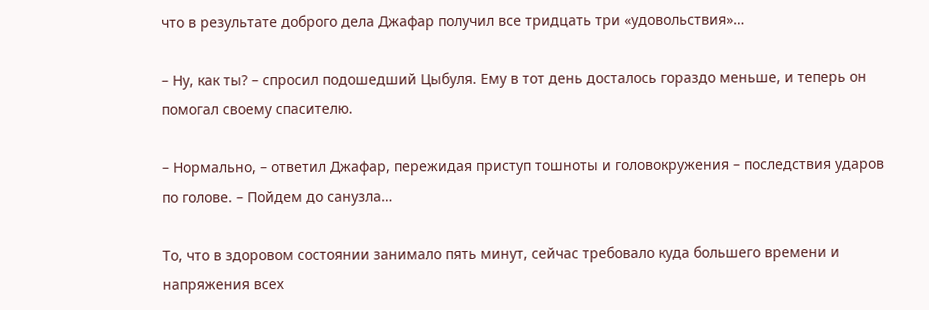что в результате доброго дела Джафар получил все тридцать три «удовольствия»…

– Ну, как ты? – спросил подошедший Цыбуля. Ему в тот день досталось гораздо меньше, и теперь он помогал своему спасителю.

– Нормально, – ответил Джафар, пережидая приступ тошноты и головокружения – последствия ударов по голове. – Пойдем до санузла…

То, что в здоровом состоянии занимало пять минут, сейчас требовало куда большего времени и напряжения всех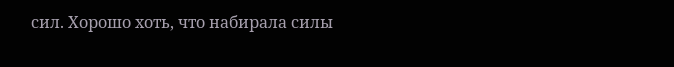сил. Хорошо хоть, что набирала силы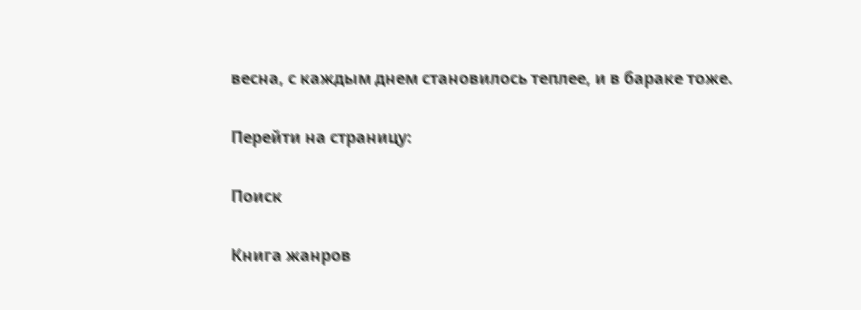весна, с каждым днем становилось теплее, и в бараке тоже.

Перейти на страницу:

Поиск

Книга жанров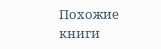Похожие книги